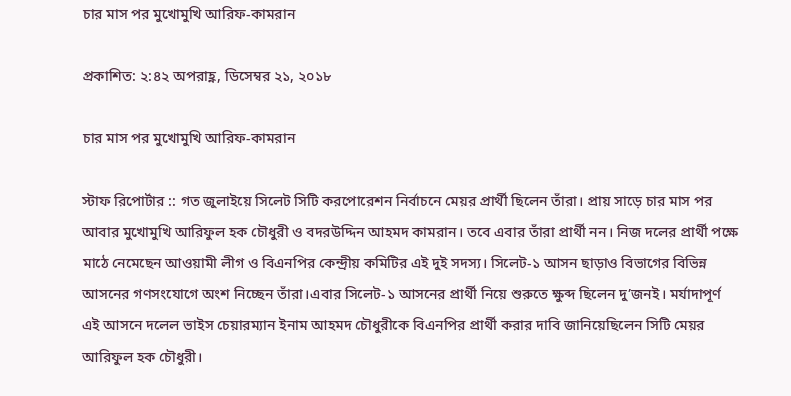চার মাস পর মুখোমুখি আরিফ-কামরান

প্রকাশিত: ২:৪২ অপরাহ্ণ, ডিসেম্বর ২১, ২০১৮

চার মাস পর মুখোমুখি আরিফ-কামরান

স্টাফ রিপোর্টার :: গত জুলাইয়ে সিলেট সিটি করপোরেশন নির্বাচনে মেয়র প্রার্থী ছিলেন তাঁরা। প্রায় সাড়ে চার মাস পর আবার মুখোমুখি আরিফুল হক চৌধুরী ও বদরউদ্দিন আহমদ কামরান। তবে এবার তাঁরা প্রার্থী নন। নিজ দলের প্রার্থী পক্ষে মাঠে নেমেছেন আওয়ামী লীগ ও বিএনপির কেন্দ্রীয় কমিটির এই দুই সদস্য। সিলেট-১ আসন ছাড়াও বিভাগের বিভিন্ন আসনের গণসংযোগে অংশ নিচ্ছেন তাঁরা।এবার সিলেট-১ আসনের প্রার্থী নিয়ে শুরুতে ক্ষুব্দ ছিলেন দু’জনই। মর্যাদাপূর্ণ এই আসনে দলেল ভাইস চেয়ারম্যান ইনাম আহমদ চৌধুরীকে বিএনপির প্রার্থী করার দাবি জানিয়েছিলেন সিটি মেয়র আরিফুল হক চৌধুরী।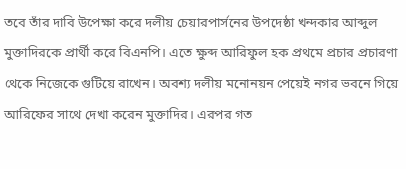তবে তাঁর দাবি উপেক্ষা করে দলীয় চেয়ারপার্সনের উপদেষ্ঠা খন্দকার আব্দুল মুক্তাদিরকে প্রার্থী করে বিএনপি। এতে ক্ষুব্দ আরিফুল হক প্রথমে প্রচার প্রচারণা থেকে নিজেকে গুটিয়ে রাখেন। অবশ্য দলীয় মনোনয়ন পেয়েই নগর ভবনে গিয়ে আরিফের সাথে দেখা করেন মুক্তাদির। এরপর গত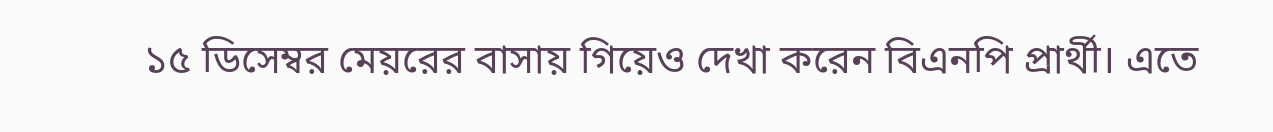১৫ ডিসেম্বর মেয়রের বাসায় গিয়েও দেখা করেন বিএনপি প্রার্থী। এতে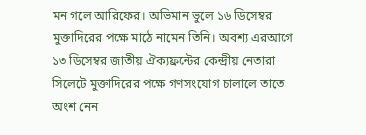মন গলে আরিফের। অভিমান ভুলে ১৬ ডিসেম্বর মুক্তাদিরের পক্ষে মাঠে নামেন তিনি। অবশ্য এরআগে ১৩ ডিসেম্বর জাতীয় ঐক্যফ্রন্টের কেন্দ্রীয় নেতারা সিলেটে মুক্তাদিরের পক্ষে গণসংযোগ চালালে তাতে অংশ নেন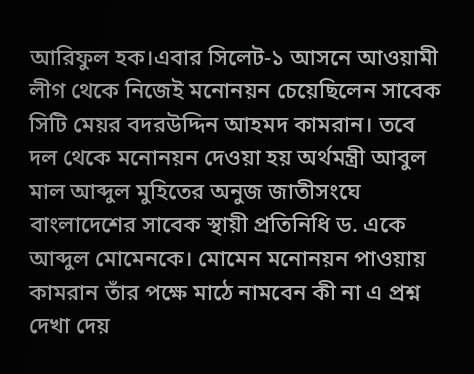আরিফুল হক।এবার সিলেট-১ আসনে আওয়ামী লীগ থেকে নিজেই মনোনয়ন চেয়েছিলেন সাবেক সিটি মেয়র বদরউদ্দিন আহমদ কামরান। তবে দল থেকে মনোনয়ন দেওয়া হয় অর্থমন্ত্রী আবুল মাল আব্দুল মুহিতের অনুজ জাতীসংঘে বাংলাদেশের সাবেক স্থায়ী প্রতিনিধি ড. একে আব্দুল মোমেনকে। মোমেন মনোনয়ন পাওয়ায় কামরান তাঁর পক্ষে মাঠে নামবেন কী না এ প্রশ্ন দেখা দেয়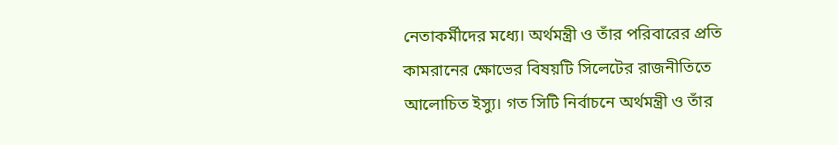নেতাকর্মীদের মধ্যে। অর্থমন্ত্রী ও তাঁর পরিবারের প্রতি কামরানের ক্ষোভের বিষয়টি সিলেটের রাজনীতিতে আলোচিত ইস্যু। গত সিটি নির্বাচনে অর্থমন্ত্রী ও তাঁর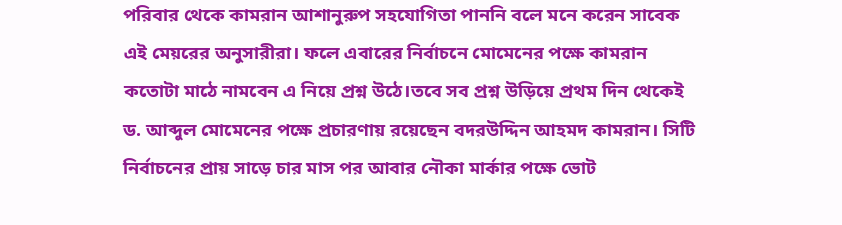পরিবার থেকে কামরান আশানুরুপ সহযোগিতা পাননি বলে মনে করেন সাবেক এই মেয়রের অনুসারীরা। ফলে এবারের নির্বাচনে মোমেনের পক্ষে কামরান কতোটা মাঠে নামবেন এ নিয়ে প্রশ্ন উঠে।তবে সব প্রশ্ন উড়িয়ে প্রথম দিন থেকেই ড. আব্দুল মোমেনের পক্ষে প্রচারণায় রয়েছেন বদরউদ্দিন আহমদ কামরান। সিটি নির্বাচনের প্রায় সাড়ে চার মাস পর আবার নৌকা মার্কার পক্ষে ভোট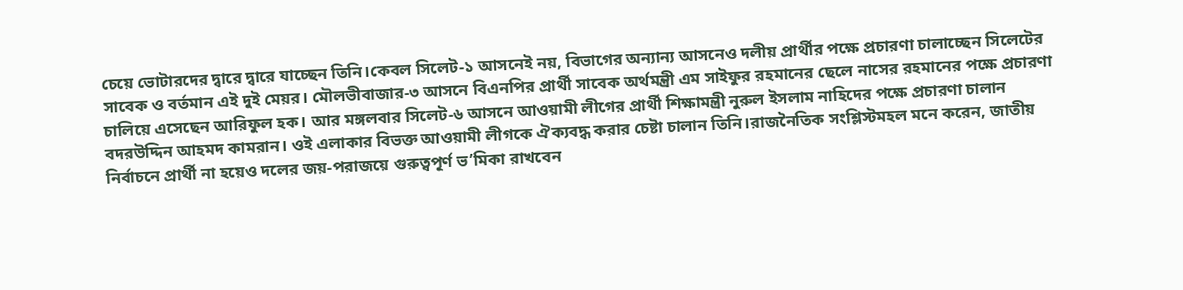চেয়ে ভোটারদের দ্বারে দ্বারে যাচ্ছেন তিনি।কেবল সিলেট-১ আসনেই নয়, বিভাগের অন্যান্য আসনেও দলীয় প্রার্থীর পক্ষে প্রচারণা চালাচ্ছেন সিলেটের সাবেক ও বর্তমান এই দুই মেয়র। মৌলভীবাজার-৩ আসনে বিএনপির প্রার্থী সাবেক অর্থমন্ত্রী এম সাইফুর রহমানের ছেলে নাসের রহমানের পক্ষে প্রচারণা চালিয়ে এসেছেন আরিফুল হক। আর মঙ্গলবার সিলেট-৬ আসনে আওয়ামী লীগের প্রার্থী শিক্ষামন্ত্রী নুরুল ইসলাম নাহিদের পক্ষে প্রচারণা চালান বদরউদ্দিন আহমদ কামরান। ওই এলাকার বিভক্ত আওয়ামী লীগকে ঐক্যবদ্ধ করার চেষ্টা চালান তিনি।রাজনৈতিক সংশ্লিস্টমহল মনে করেন, জাতীয় নির্বাচনে প্রার্থী না হয়েও দলের জয়-পরাজয়ে গুরুত্বপূর্ণ ভ’মিকা রাখবেন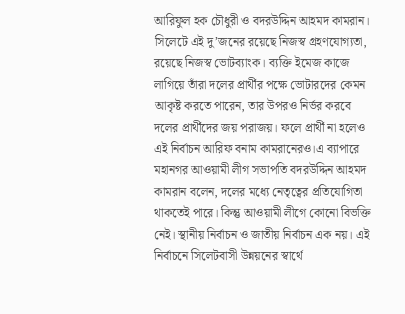আরিফুল হক চৌধুরী ও বদরউদ্দিন আহমদ কামরান। সিলেটে এই দু’জনের রয়েছে নিজস্ব গ্রহণযোগ্যতা, রয়েছে নিজস্ব ভোটব্যাংক। ব্যক্তি ইমেজ কাজে লাগিয়ে তাঁরা দলের প্রার্থীর পক্ষে ভোটারদের কেমন আকৃষ্ট করতে পারেন, তার উপরও নির্ভর করবে দলের প্রার্থীদের জয় পরাজয়। ফলে প্রার্থী না হলেও এই নির্বাচন আরিফ বনাম কামরানেরও।এ ব্যাপারে মহানগর আওয়ামী লীগ সভাপতি বদরউদ্দিন আহমদ কামরান বলেন, দলের মধ্যে নেতৃত্বের প্রতিযোগিতা থাকতেই পারে। কিন্তু আওয়ামী লীগে কোনো বিভক্তি নেই। স্থানীয় নির্বাচন ও জাতীয় নির্বাচন এক নয়। এই নির্বাচনে সিলেটবাসী উন্নয়নের স্বার্থে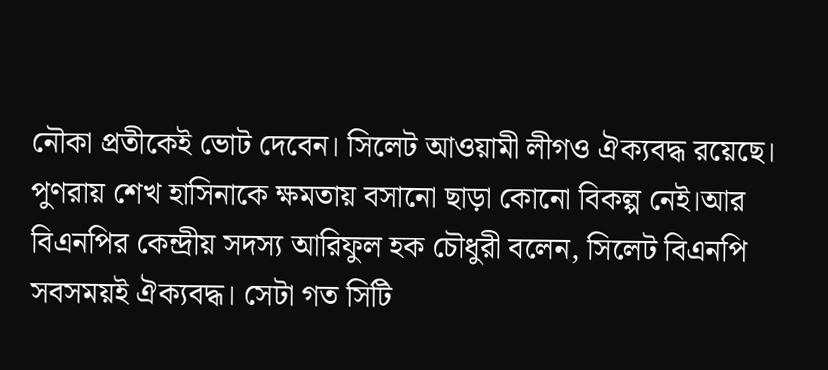নৌকা প্রতীকেই ভোট দেবেন। সিলেট আওয়ামী লীগও ঐক্যবদ্ধ রয়েছে। পুণরায় শেখ হাসিনাকে ক্ষমতায় বসানো ছাড়া কোনো বিকল্প নেই।আর বিএনপির কেন্দ্রীয় সদস্য আরিফুল হক চৌধুরী বলেন, সিলেট বিএনপি সবসময়ই ঐক্যবদ্ধ। সেটা গত সিটি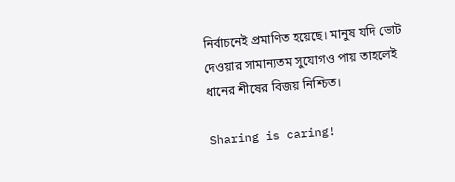নির্বাচনেই প্রমাণিত হয়েছে। মানুষ যদি ভোট দেওয়ার সামান্যতম সুযোগও পায় তাহলেই ধানের শীষের বিজয় নিশ্চিত।

Sharing is caring!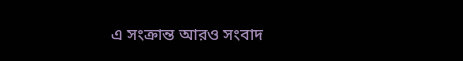এ সংক্রান্ত আরও সংবাদ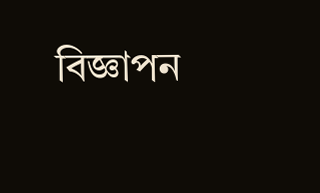বিজ্ঞাপন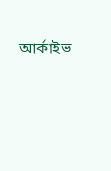আর্কাইভ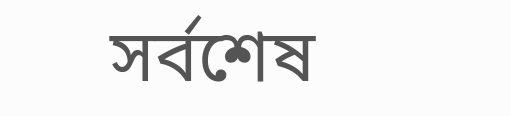সর্বশেষ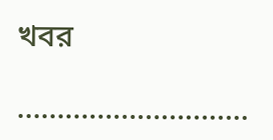খবর

………………………..